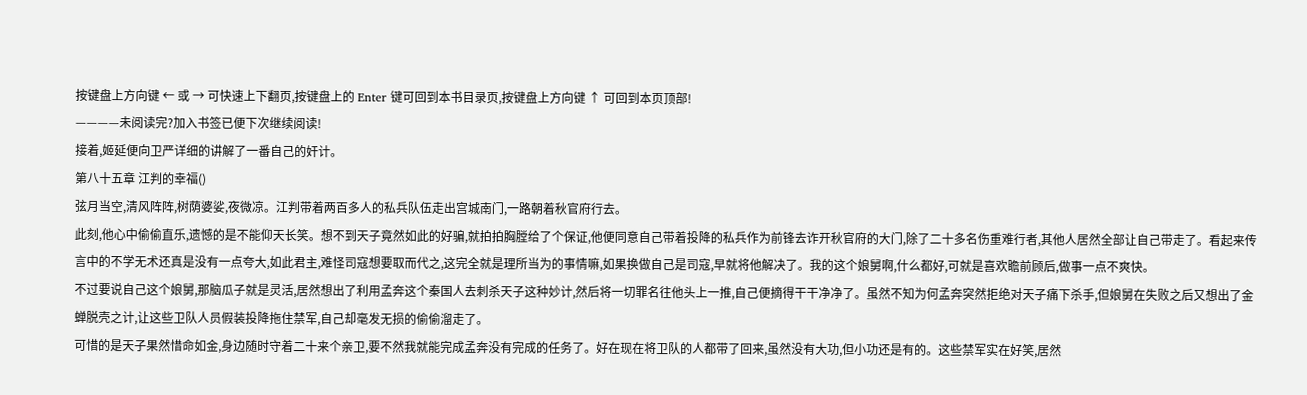按键盘上方向键 ← 或 → 可快速上下翻页,按键盘上的 Enter 键可回到本书目录页,按键盘上方向键 ↑ 可回到本页顶部!
————未阅读完?加入书签已便下次继续阅读!
接着,姬延便向卫严详细的讲解了一番自己的奸计。
第八十五章 江判的幸福()
弦月当空,清风阵阵,树荫婆娑,夜微凉。江判带着两百多人的私兵队伍走出宫城南门,一路朝着秋官府行去。
此刻,他心中偷偷直乐,遗憾的是不能仰天长笑。想不到天子竟然如此的好骗,就拍拍胸膛给了个保证,他便同意自己带着投降的私兵作为前锋去诈开秋官府的大门,除了二十多名伤重难行者,其他人居然全部让自己带走了。看起来传言中的不学无术还真是没有一点夸大,如此君主,难怪司寇想要取而代之,这完全就是理所当为的事情嘛,如果换做自己是司寇,早就将他解决了。我的这个娘舅啊,什么都好,可就是喜欢瞻前顾后,做事一点不爽快。
不过要说自己这个娘舅,那脑瓜子就是灵活,居然想出了利用孟奔这个秦国人去刺杀天子这种妙计,然后将一切罪名往他头上一推,自己便摘得干干净净了。虽然不知为何孟奔突然拒绝对天子痛下杀手,但娘舅在失败之后又想出了金蝉脱壳之计,让这些卫队人员假装投降拖住禁军,自己却毫发无损的偷偷溜走了。
可惜的是天子果然惜命如金,身边随时守着二十来个亲卫,要不然我就能完成孟奔没有完成的任务了。好在现在将卫队的人都带了回来,虽然没有大功,但小功还是有的。这些禁军实在好笑,居然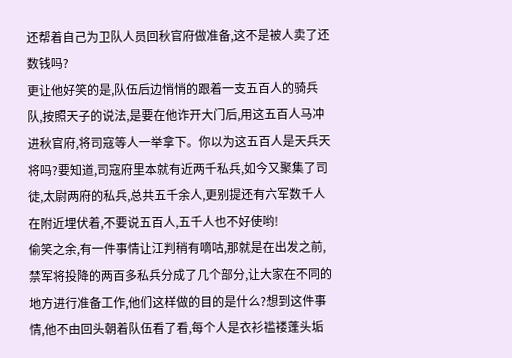还帮着自己为卫队人员回秋官府做准备,这不是被人卖了还数钱吗?
更让他好笑的是,队伍后边悄悄的跟着一支五百人的骑兵队,按照天子的说法,是要在他诈开大门后,用这五百人马冲进秋官府,将司寇等人一举拿下。你以为这五百人是天兵天将吗?要知道,司寇府里本就有近两千私兵,如今又聚集了司徒,太尉两府的私兵,总共五千余人,更别提还有六军数千人在附近埋伏着,不要说五百人,五千人也不好使哟!
偷笑之余,有一件事情让江判稍有嘀咕,那就是在出发之前,禁军将投降的两百多私兵分成了几个部分,让大家在不同的地方进行准备工作,他们这样做的目的是什么?想到这件事情,他不由回头朝着队伍看了看,每个人是衣衫褴褛蓬头垢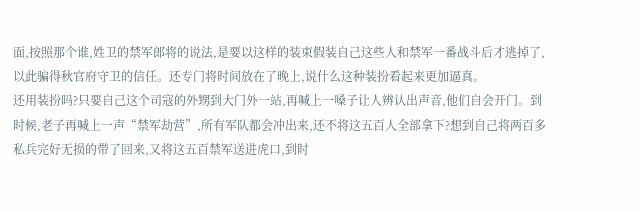面,按照那个谁,姓卫的禁军郎将的说法,是要以这样的装束假装自己这些人和禁军一番战斗后才逃掉了,以此骗得秋官府守卫的信任。还专门将时间放在了晚上,说什么这种装扮看起来更加逼真。
还用装扮吗?只要自己这个司寇的外甥到大门外一站,再喊上一嗓子让人辨认出声音,他们自会开门。到时候,老子再喊上一声“禁军劫营”,所有军队都会冲出来,还不将这五百人全部拿下?想到自己将两百多私兵完好无损的带了回来,又将这五百禁军送进虎口,到时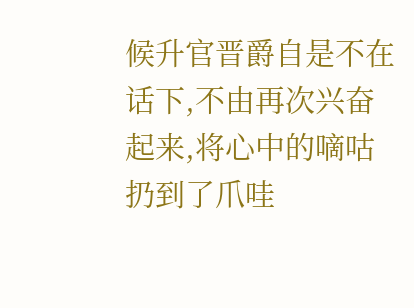候升官晋爵自是不在话下,不由再次兴奋起来,将心中的嘀咕扔到了爪哇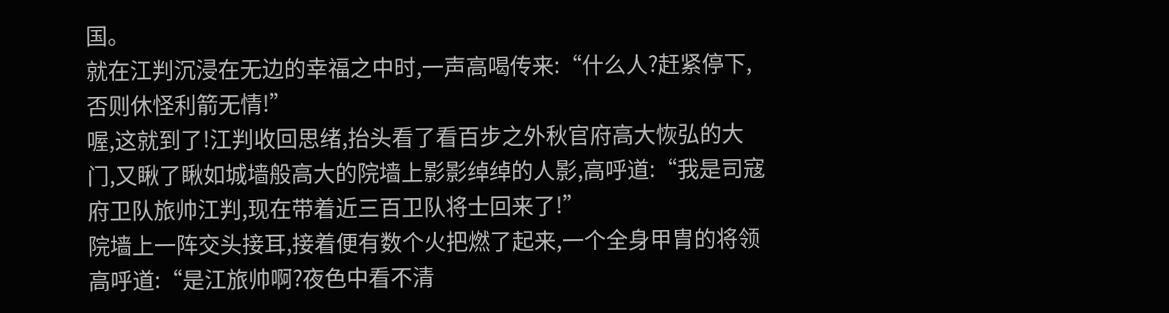国。
就在江判沉浸在无边的幸福之中时,一声高喝传来:“什么人?赶紧停下,否则休怪利箭无情!”
喔,这就到了!江判收回思绪,抬头看了看百步之外秋官府高大恢弘的大门,又瞅了瞅如城墙般高大的院墙上影影绰绰的人影,高呼道:“我是司寇府卫队旅帅江判,现在带着近三百卫队将士回来了!”
院墙上一阵交头接耳,接着便有数个火把燃了起来,一个全身甲胄的将领高呼道:“是江旅帅啊?夜色中看不清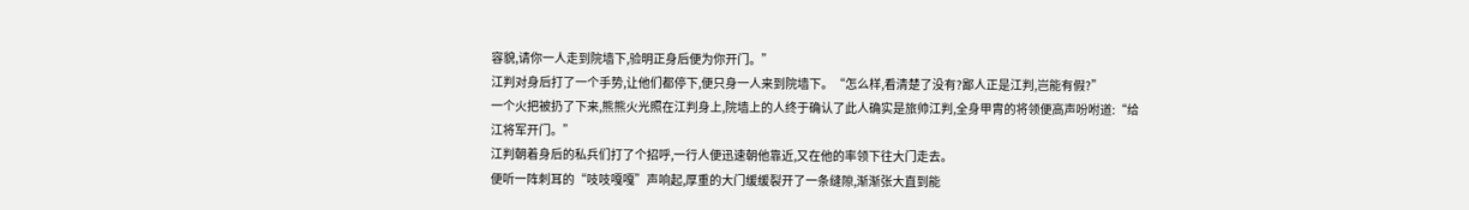容貌,请你一人走到院墙下,验明正身后便为你开门。”
江判对身后打了一个手势,让他们都停下,便只身一人来到院墙下。“怎么样,看清楚了没有?鄙人正是江判,岂能有假?”
一个火把被扔了下来,熊熊火光照在江判身上,院墙上的人终于确认了此人确实是旅帅江判,全身甲胄的将领便高声吩咐道:“给江将军开门。”
江判朝着身后的私兵们打了个招呼,一行人便迅速朝他靠近,又在他的率领下往大门走去。
便听一阵刺耳的“吱吱嘎嘎”声响起,厚重的大门缓缓裂开了一条缝隙,渐渐张大直到能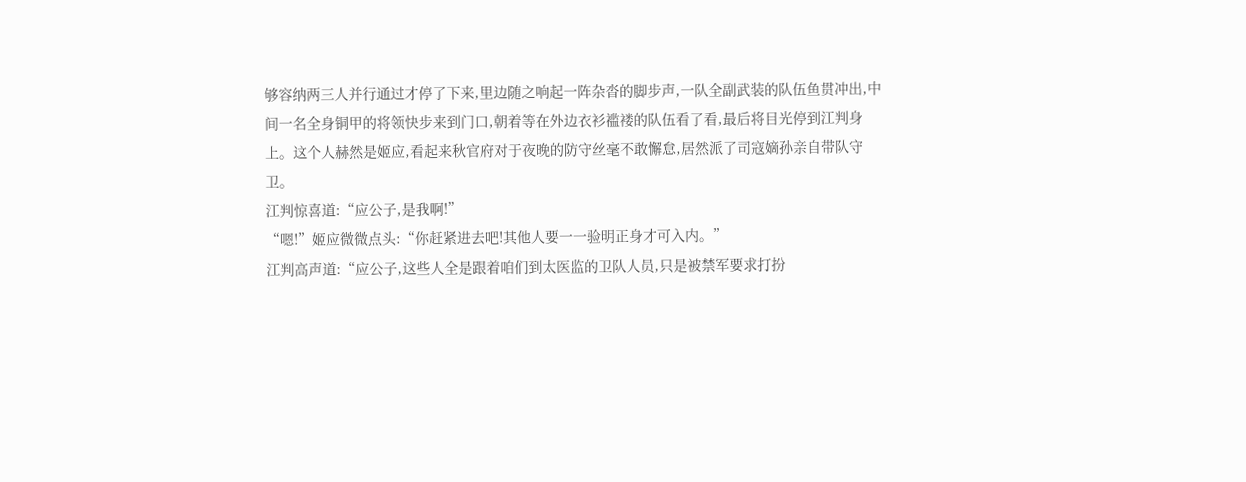够容纳两三人并行通过才停了下来,里边随之响起一阵杂沓的脚步声,一队全副武装的队伍鱼贯冲出,中间一名全身铜甲的将领快步来到门口,朝着等在外边衣衫褴褛的队伍看了看,最后将目光停到江判身上。这个人赫然是姬应,看起来秋官府对于夜晚的防守丝毫不敢懈怠,居然派了司寇嫡孙亲自带队守卫。
江判惊喜道:“应公子,是我啊!”
“嗯!”姬应微微点头:“你赶紧进去吧!其他人要一一验明正身才可入内。”
江判高声道:“应公子,这些人全是跟着咱们到太医监的卫队人员,只是被禁军要求打扮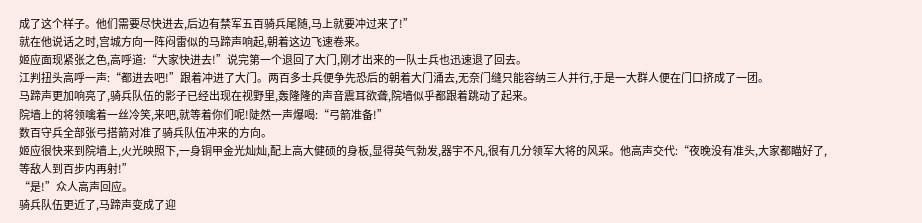成了这个样子。他们需要尽快进去,后边有禁军五百骑兵尾随,马上就要冲过来了!”
就在他说话之时,宫城方向一阵闷雷似的马蹄声响起,朝着这边飞速卷来。
姬应面现紧张之色,高呼道:“大家快进去!”说完第一个退回了大门,刚才出来的一队士兵也迅速退了回去。
江判扭头高呼一声:“都进去吧!”跟着冲进了大门。两百多士兵便争先恐后的朝着大门涌去,无奈门缝只能容纳三人并行,于是一大群人便在门口挤成了一团。
马蹄声更加响亮了,骑兵队伍的影子已经出现在视野里,轰隆隆的声音震耳欲聋,院墙似乎都跟着跳动了起来。
院墙上的将领噙着一丝冷笑,来吧,就等着你们呢!陡然一声爆喝:“弓箭准备!”
数百守兵全部张弓搭箭对准了骑兵队伍冲来的方向。
姬应很快来到院墙上,火光映照下,一身铜甲金光灿灿,配上高大健硕的身板,显得英气勃发,器宇不凡,很有几分领军大将的风采。他高声交代:“夜晚没有准头,大家都瞄好了,等敌人到百步内再射!”
“是!”众人高声回应。
骑兵队伍更近了,马蹄声变成了迎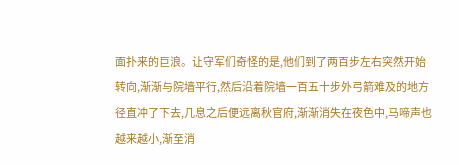面扑来的巨浪。让守军们奇怪的是,他们到了两百步左右突然开始转向,渐渐与院墙平行,然后沿着院墙一百五十步外弓箭难及的地方径直冲了下去,几息之后便远离秋官府,渐渐消失在夜色中,马啼声也越来越小,渐至消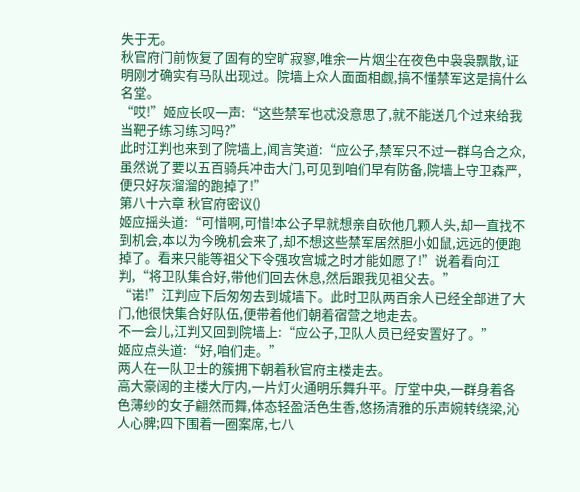失于无。
秋官府门前恢复了固有的空旷寂寥,唯余一片烟尘在夜色中袅袅飘散,证明刚才确实有马队出现过。院墙上众人面面相觑,搞不懂禁军这是搞什么名堂。
“哎!”姬应长叹一声:“这些禁军也忒没意思了,就不能送几个过来给我当靶子练习练习吗?”
此时江判也来到了院墙上,闻言笑道:“应公子,禁军只不过一群乌合之众,虽然说了要以五百骑兵冲击大门,可见到咱们早有防备,院墙上守卫森严,便只好灰溜溜的跑掉了!”
第八十六章 秋官府密议()
姬应摇头道:“可惜啊,可惜!本公子早就想亲自砍他几颗人头,却一直找不到机会,本以为今晚机会来了,却不想这些禁军居然胆小如鼠,远远的便跑掉了。看来只能等祖父下令强攻宫城之时才能如愿了!”说着看向江判,“将卫队集合好,带他们回去休息,然后跟我见祖父去。”
“诺!”江判应下后匆匆去到城墙下。此时卫队两百余人已经全部进了大门,他很快集合好队伍,便带着他们朝着宿营之地走去。
不一会儿,江判又回到院墙上:“应公子,卫队人员已经安置好了。”
姬应点头道:“好,咱们走。”
两人在一队卫士的簇拥下朝着秋官府主楼走去。
高大豪阔的主楼大厅内,一片灯火通明乐舞升平。厅堂中央,一群身着各色薄纱的女子翩然而舞,体态轻盈活色生香,悠扬清雅的乐声婉转绕梁,沁人心脾;四下围着一圈案席,七八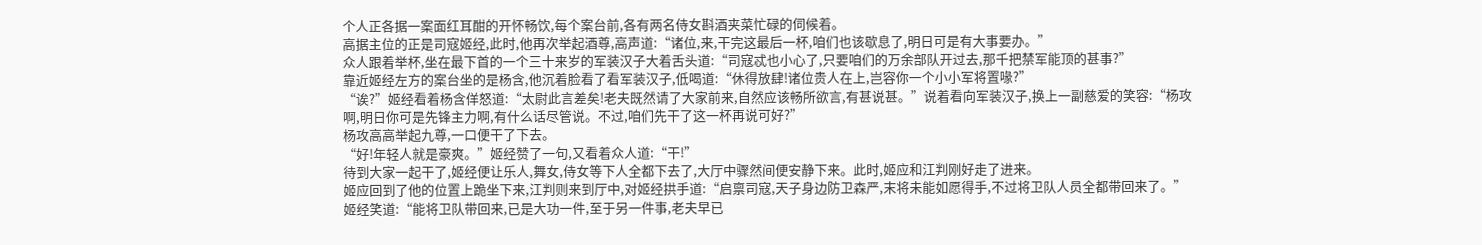个人正各据一案面红耳酣的开怀畅饮,每个案台前,各有两名侍女斟酒夹菜忙碌的伺候着。
高据主位的正是司寇姬经,此时,他再次举起酒尊,高声道:“诸位,来,干完这最后一杯,咱们也该歇息了,明日可是有大事要办。”
众人跟着举杯,坐在最下首的一个三十来岁的军装汉子大着舌头道:“司寇忒也小心了,只要咱们的万余部队开过去,那千把禁军能顶的甚事?”
靠近姬经左方的案台坐的是杨含,他沉着脸看了看军装汉子,低喝道:“休得放肆!诸位贵人在上,岂容你一个小小军将置喙?”
“诶?”姬经看着杨含佯怒道:“太尉此言差矣!老夫既然请了大家前来,自然应该畅所欲言,有甚说甚。”说着看向军装汉子,换上一副慈爱的笑容:“杨攻啊,明日你可是先锋主力啊,有什么话尽管说。不过,咱们先干了这一杯再说可好?”
杨攻高高举起九尊,一口便干了下去。
“好!年轻人就是豪爽。”姬经赞了一句,又看着众人道:“干!”
待到大家一起干了,姬经便让乐人,舞女,侍女等下人全都下去了,大厅中骤然间便安静下来。此时,姬应和江判刚好走了进来。
姬应回到了他的位置上跪坐下来,江判则来到厅中,对姬经拱手道:“启禀司寇,天子身边防卫森严,末将未能如愿得手,不过将卫队人员全都带回来了。”
姬经笑道:“能将卫队带回来,已是大功一件,至于另一件事,老夫早已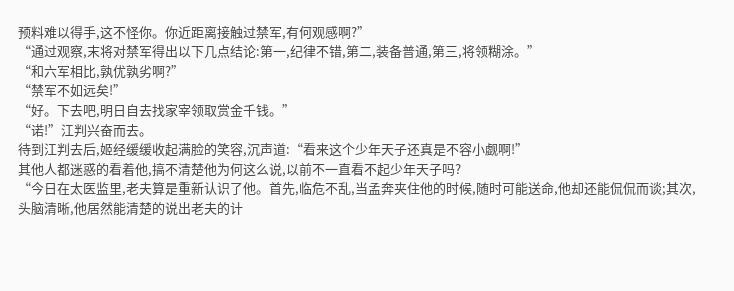预料难以得手,这不怪你。你近距离接触过禁军,有何观感啊?”
“通过观察,末将对禁军得出以下几点结论:第一,纪律不错,第二,装备普通,第三,将领糊涂。”
“和六军相比,孰优孰劣啊?”
“禁军不如远矣!”
“好。下去吧,明日自去找家宰领取赏金千钱。”
“诺!”江判兴奋而去。
待到江判去后,姬经缓缓收起满脸的笑容,沉声道:“看来这个少年天子还真是不容小觑啊!”
其他人都迷惑的看着他,搞不清楚他为何这么说,以前不一直看不起少年天子吗?
“今日在太医监里,老夫算是重新认识了他。首先,临危不乱,当孟奔夹住他的时候,随时可能送命,他却还能侃侃而谈;其次,头脑清晰,他居然能清楚的说出老夫的计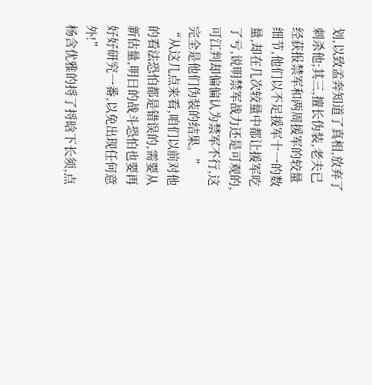划,以致孟奔知道了真相,放弃了刺杀他;其三,擅长伪装,老夫已经获报禁军和两周援军的较量细节,他们以不足援军十一的数量,却在几次较量中都让援军吃了亏,说明禁军战力还是可观的,可江判却偏偏认为禁军不行,这完全是他们伪装的结果。”
“从这几点来看,咱们以前对他的看法恐怕都是错误的,需要从新估量,明日的战斗恐怕也要再好好研究一番,以免出现任何意外!”
杨含优雅的捋了捋晗下长须,点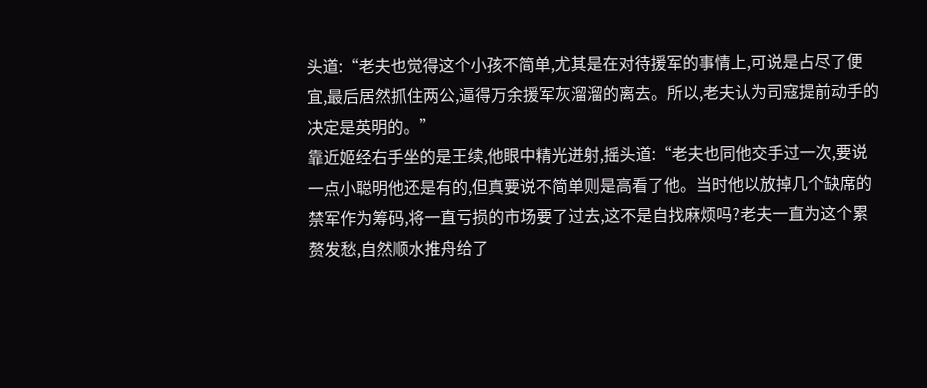头道:“老夫也觉得这个小孩不简单,尤其是在对待援军的事情上,可说是占尽了便宜,最后居然抓住两公,逼得万余援军灰溜溜的离去。所以,老夫认为司寇提前动手的决定是英明的。”
靠近姬经右手坐的是王续,他眼中精光迸射,摇头道:“老夫也同他交手过一次,要说一点小聪明他还是有的,但真要说不简单则是高看了他。当时他以放掉几个缺席的禁军作为筹码,将一直亏损的市场要了过去,这不是自找麻烦吗?老夫一直为这个累赘发愁,自然顺水推舟给了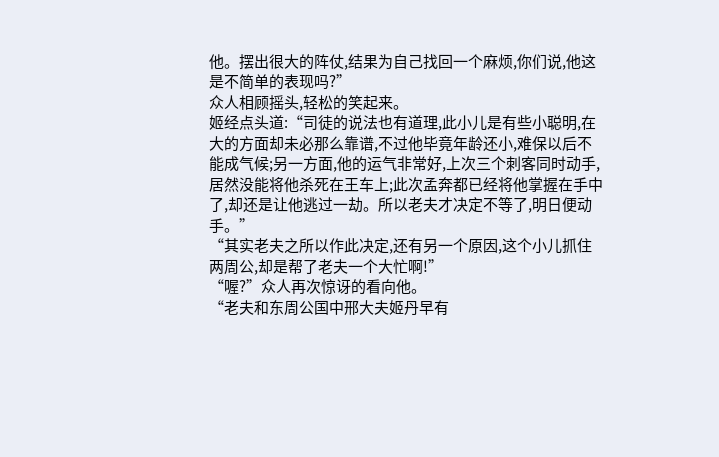他。摆出很大的阵仗,结果为自己找回一个麻烦,你们说,他这是不简单的表现吗?”
众人相顾摇头,轻松的笑起来。
姬经点头道:“司徒的说法也有道理,此小儿是有些小聪明,在大的方面却未必那么靠谱,不过他毕竟年龄还小,难保以后不能成气候;另一方面,他的运气非常好,上次三个刺客同时动手,居然没能将他杀死在王车上;此次孟奔都已经将他掌握在手中了,却还是让他逃过一劫。所以老夫才决定不等了,明日便动手。”
“其实老夫之所以作此决定,还有另一个原因,这个小儿抓住两周公,却是帮了老夫一个大忙啊!”
“喔?”众人再次惊讶的看向他。
“老夫和东周公国中邢大夫姬丹早有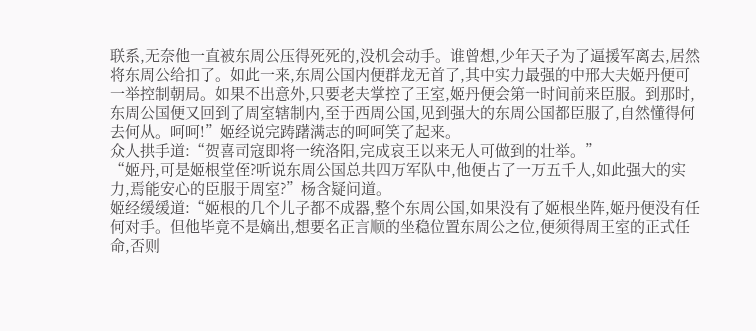联系,无奈他一直被东周公压得死死的,没机会动手。谁曾想,少年天子为了逼援军离去,居然将东周公给扣了。如此一来,东周公国内便群龙无首了,其中实力最强的中邢大夫姬丹便可一举控制朝局。如果不出意外,只要老夫掌控了王室,姬丹便会第一时间前来臣服。到那时,东周公国便又回到了周室辖制内,至于西周公国,见到强大的东周公国都臣服了,自然懂得何去何从。呵呵!”姬经说完踌躇满志的呵呵笑了起来。
众人拱手道:“贺喜司寇即将一统洛阳,完成哀王以来无人可做到的壮举。”
“姬丹,可是姬根堂侄?听说东周公国总共四万军队中,他便占了一万五千人,如此强大的实力,焉能安心的臣服于周室?”杨含疑问道。
姬经缓缓道:“姬根的几个儿子都不成器,整个东周公国,如果没有了姬根坐阵,姬丹便没有任何对手。但他毕竟不是嫡出,想要名正言顺的坐稳位置东周公之位,便须得周王室的正式任命,否则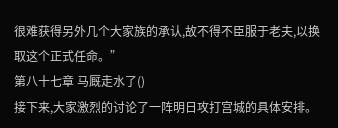很难获得另外几个大家族的承认,故不得不臣服于老夫,以换取这个正式任命。”
第八十七章 马厩走水了()
接下来,大家激烈的讨论了一阵明日攻打宫城的具体安排。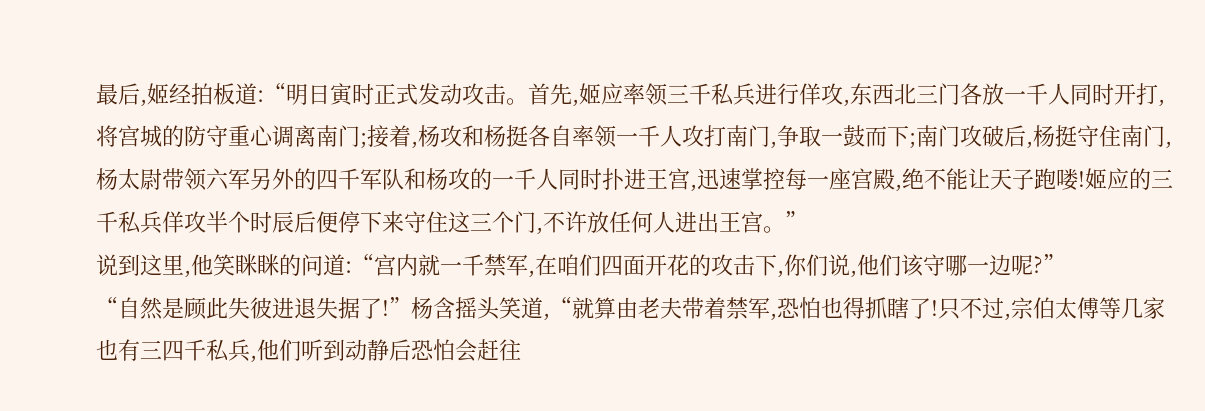最后,姬经拍板道:“明日寅时正式发动攻击。首先,姬应率领三千私兵进行佯攻,东西北三门各放一千人同时开打,将宫城的防守重心调离南门;接着,杨攻和杨挺各自率领一千人攻打南门,争取一鼓而下;南门攻破后,杨挺守住南门,杨太尉带领六军另外的四千军队和杨攻的一千人同时扑进王宫,迅速掌控每一座宫殿,绝不能让天子跑喽!姬应的三千私兵佯攻半个时辰后便停下来守住这三个门,不许放任何人进出王宫。”
说到这里,他笑眯眯的问道:“宫内就一千禁军,在咱们四面开花的攻击下,你们说,他们该守哪一边呢?”
“自然是顾此失彼进退失据了!”杨含摇头笑道,“就算由老夫带着禁军,恐怕也得抓瞎了!只不过,宗伯太傅等几家也有三四千私兵,他们听到动静后恐怕会赶往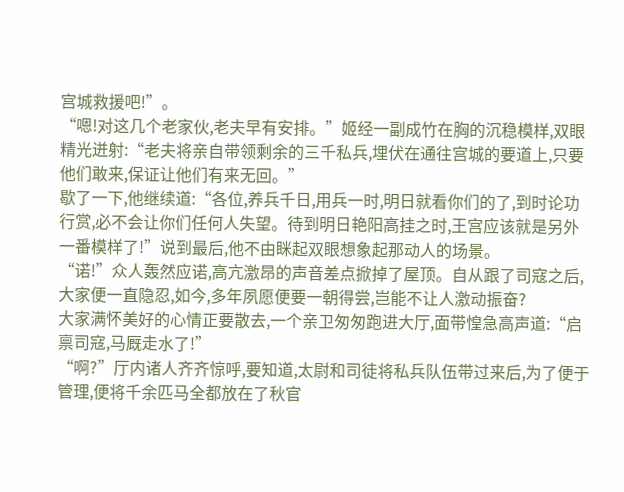宫城救援吧!”。
“嗯!对这几个老家伙,老夫早有安排。”姬经一副成竹在胸的沉稳模样,双眼精光迸射:“老夫将亲自带领剩余的三千私兵,埋伏在通往宫城的要道上,只要他们敢来,保证让他们有来无回。”
歇了一下,他继续道:“各位,养兵千日,用兵一时,明日就看你们的了,到时论功行赏,必不会让你们任何人失望。待到明日艳阳高挂之时,王宫应该就是另外一番模样了!”说到最后,他不由眯起双眼想象起那动人的场景。
“诺!”众人轰然应诺,高亢激昂的声音差点掀掉了屋顶。自从跟了司寇之后,大家便一直隐忍,如今,多年夙愿便要一朝得尝,岂能不让人激动振奋?
大家满怀美好的心情正要散去,一个亲卫匆匆跑进大厅,面带惶急高声道:“启禀司寇,马厩走水了!”
“啊?”厅内诸人齐齐惊呼,要知道,太尉和司徒将私兵队伍带过来后,为了便于管理,便将千余匹马全都放在了秋官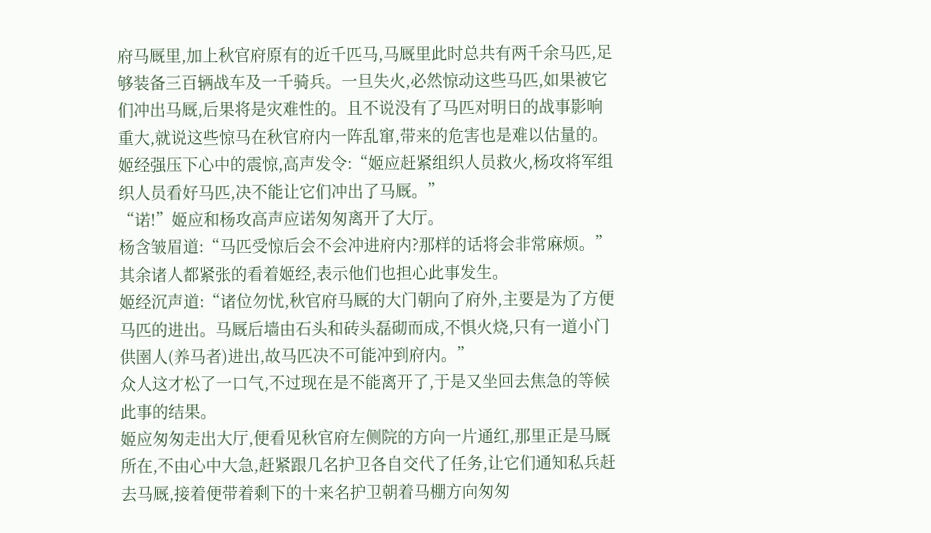府马厩里,加上秋官府原有的近千匹马,马厩里此时总共有两千余马匹,足够装备三百辆战车及一千骑兵。一旦失火,必然惊动这些马匹,如果被它们冲出马厩,后果将是灾难性的。且不说没有了马匹对明日的战事影响重大,就说这些惊马在秋官府内一阵乱窜,带来的危害也是难以估量的。
姬经强压下心中的震惊,高声发令:“姬应赶紧组织人员救火,杨攻将军组织人员看好马匹,决不能让它们冲出了马厩。”
“诺!”姬应和杨攻高声应诺匆匆离开了大厅。
杨含皱眉道:“马匹受惊后会不会冲进府内?那样的话将会非常麻烦。”
其余诸人都紧张的看着姬经,表示他们也担心此事发生。
姬经沉声道:“诸位勿忧,秋官府马厩的大门朝向了府外,主要是为了方便马匹的进出。马厩后墙由石头和砖头磊砌而成,不惧火烧,只有一道小门供圉人(养马者)进出,故马匹决不可能冲到府内。”
众人这才松了一口气,不过现在是不能离开了,于是又坐回去焦急的等候此事的结果。
姬应匆匆走出大厅,便看见秋官府左侧院的方向一片通红,那里正是马厩所在,不由心中大急,赶紧跟几名护卫各自交代了任务,让它们通知私兵赶去马厩,接着便带着剩下的十来名护卫朝着马棚方向匆匆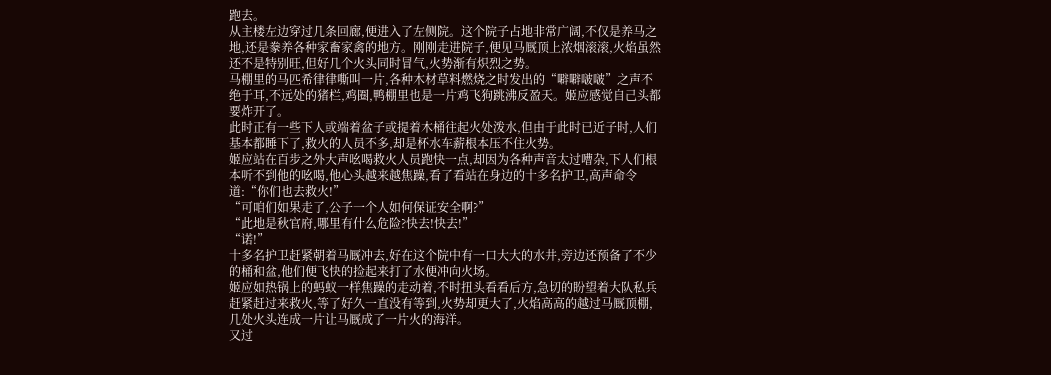跑去。
从主楼左边穿过几条回廊,便进入了左侧院。这个院子占地非常广阔,不仅是养马之地,还是豢养各种家畜家禽的地方。刚刚走进院子,便见马厩顶上浓烟滚滚,火焰虽然还不是特别旺,但好几个火头同时冒气,火势渐有炽烈之势。
马棚里的马匹希律律嘶叫一片,各种木材草料燃烧之时发出的“噼噼啵啵”之声不绝于耳,不远处的猪栏,鸡圈,鸭棚里也是一片鸡飞狗跳沸反盈天。姬应感觉自己头都要炸开了。
此时正有一些下人或端着盆子或提着木桶往起火处泼水,但由于此时已近子时,人们基本都睡下了,救火的人员不多,却是杯水车薪根本压不住火势。
姬应站在百步之外大声吆喝救火人员跑快一点,却因为各种声音太过嘈杂,下人们根本听不到他的吆喝,他心头越来越焦躁,看了看站在身边的十多名护卫,高声命令道:“你们也去救火!”
“可咱们如果走了,公子一个人如何保证安全啊?”
“此地是秋官府,哪里有什么危险?快去!快去!”
“诺!”
十多名护卫赶紧朝着马厩冲去,好在这个院中有一口大大的水井,旁边还预备了不少的桶和盆,他们便飞快的捡起来打了水便冲向火场。
姬应如热锅上的蚂蚁一样焦躁的走动着,不时扭头看看后方,急切的盼望着大队私兵赶紧赶过来救火,等了好久一直没有等到,火势却更大了,火焰高高的越过马厩顶棚,几处火头连成一片让马厩成了一片火的海洋。
又过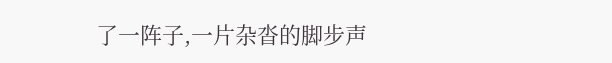了一阵子,一片杂沓的脚步声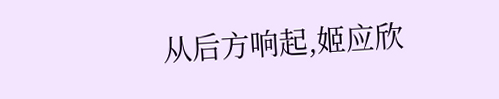从后方响起,姬应欣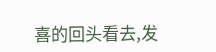喜的回头看去,发